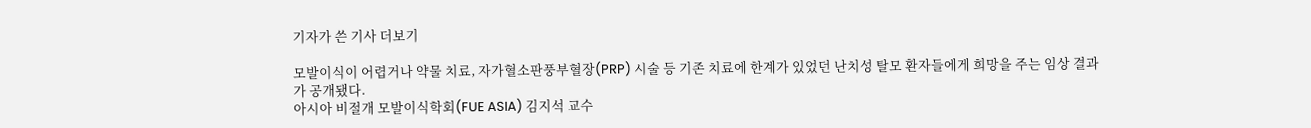기자가 쓴 기사 더보기

모발이식이 어렵거나 약물 치료, 자가혈소판풍부혈장(PRP) 시술 등 기존 치료에 한계가 있었던 난치성 탈모 환자들에게 희망을 주는 임상 결과가 공개됐다.
아시아 비절개 모발이식학회(FUE ASIA) 김지석 교수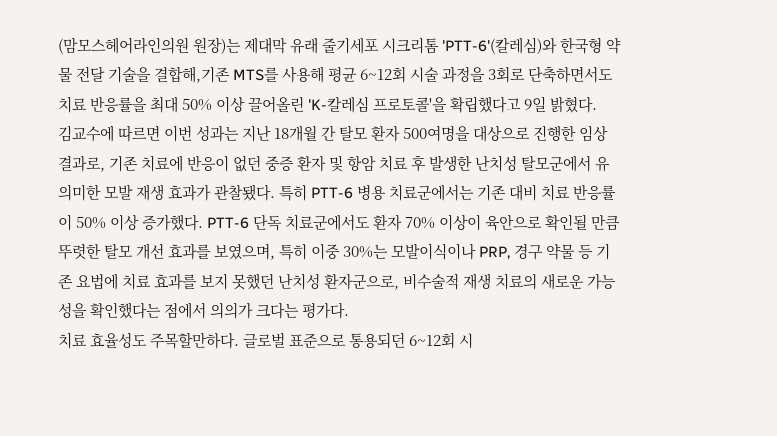(맘모스헤어라인의원 원장)는 제대막 유래 줄기세포 시크리톰 'PTT-6'(칼레심)와 한국형 약물 전달 기술을 결합해,기존 MTS를 사용해 평균 6~12회 시술 과정을 3회로 단축하면서도 치료 반응률을 최대 50% 이상 끌어올린 'K-칼레심 프로토콜'을 확립했다고 9일 밝혔다.
김교수에 따르면 이번 성과는 지난 18개월 간 탈모 환자 500여명을 대상으로 진행한 임상 결과로, 기존 치료에 반응이 없던 중증 환자 및 항암 치료 후 발생한 난치성 탈모군에서 유의미한 모발 재생 효과가 관찰됐다. 특히 PTT-6 병용 치료군에서는 기존 대비 치료 반응률이 50% 이상 증가했다. PTT-6 단독 치료군에서도 환자 70% 이상이 육안으로 확인될 만큼 뚜렷한 탈모 개선 효과를 보였으며, 특히 이중 30%는 모발이식이나 PRP, 경구 약물 등 기존 요법에 치료 효과를 보지 못했던 난치성 환자군으로, 비수술적 재생 치료의 새로운 가능성을 확인했다는 점에서 의의가 크다는 평가다.
치료 효율성도 주목할만하다. 글로벌 표준으로 통용되던 6~12회 시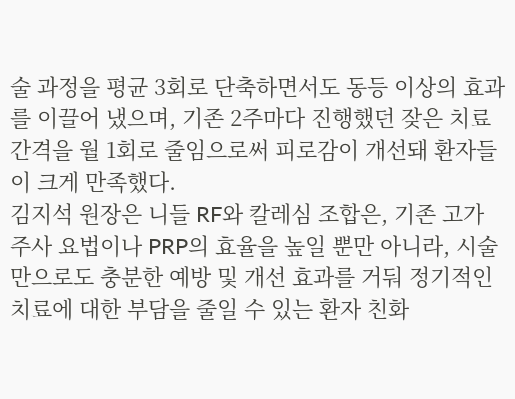술 과정을 평균 3회로 단축하면서도 동등 이상의 효과를 이끌어 냈으며, 기존 2주마다 진행했던 잦은 치료 간격을 월 1회로 줄임으로써 피로감이 개선돼 환자들이 크게 만족했다.
김지석 원장은 니들 RF와 칼레심 조합은, 기존 고가 주사 요법이나 PRP의 효율을 높일 뿐만 아니라, 시술만으로도 충분한 예방 및 개선 효과를 거둬 정기적인 치료에 대한 부담을 줄일 수 있는 환자 친화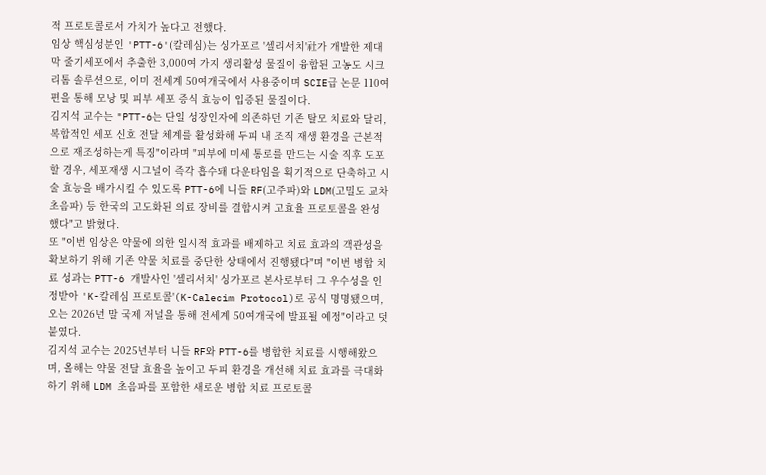적 프로토콜로서 가치가 높다고 전했다.
임상 핵심성분인 'PTT-6'(칼레심)는 싱가포르 '셀리서치'社가 개발한 제대막 줄기세포에서 추출한 3,000여 가지 생리활성 물질이 융합된 고농도 시크리톰 솔루션으로, 이미 전세계 50여개국에서 사용중이며 SCIE급 논문 110여편을 통해 모낭 및 피부 세포 증식 효능이 입증된 물질이다.
김지석 교수는 "PTT-6는 단일 성장인자에 의존하던 기존 탈모 치료와 달리, 복합적인 세포 신호 전달 체계를 활성화해 두피 내 조직 재생 환경을 근본적으로 재조성하는게 특징"이라며 "피부에 미세 통로를 만드는 시술 직후 도포할 경우, 세포재생 시그널이 즉각 흡수돼 다운타임을 획기적으로 단축하고 시술 효능을 배가시킬 수 있도록 PTT-6에 니들 RF(고주파)와 LDM(고밀도 교차 초음파) 등 한국의 고도화된 의료 장비를 결합시켜 고효율 프로토콜을 완성했다"고 밝혔다.
또 "이번 임상은 약물에 의한 일시적 효과를 배제하고 치료 효과의 객관성을 확보하기 위해 기존 약물 치료를 중단한 상태에서 진행됐다"며 "이번 병합 치료 성과는 PTT-6 개발사인 '셀리서치' 싱가포르 본사로부터 그 우수성을 인정받아 'K-칼레심 프로토콜'(K-Calecim Protocol)로 공식 명명됐으며, 오는 2026년 말 국제 저널을 통해 전세계 50여개국에 발표될 예정"이라고 덧붙였다.
김지석 교수는 2025년부터 니들 RF와 PTT-6를 병합한 치료를 시행해왔으며, 올해는 약물 전달 효율을 높이고 두피 환경을 개선해 치료 효과를 극대화하기 위해 LDM 초음파를 포함한 새로운 병합 치료 프로토콜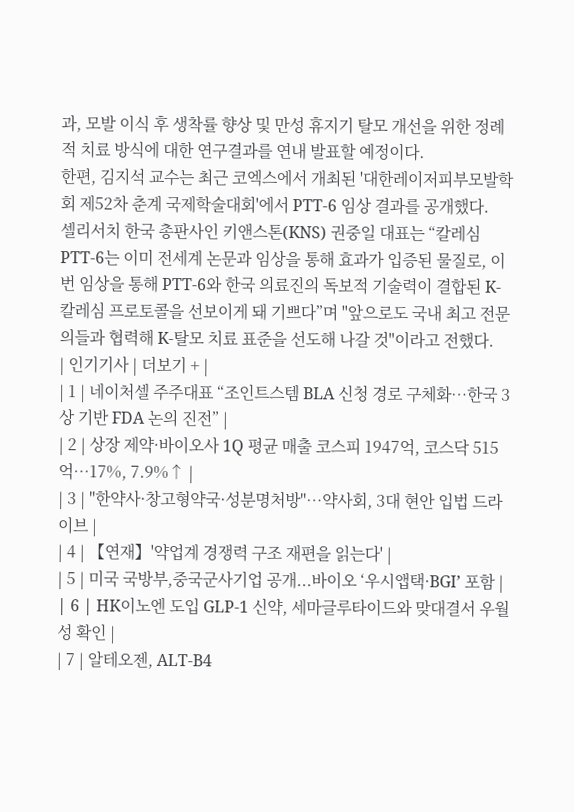과, 모발 이식 후 생착률 향상 및 만성 휴지기 탈모 개선을 위한 정례적 치료 방식에 대한 연구결과를 연내 발표할 예정이다.
한편, 김지석 교수는 최근 코엑스에서 개최된 '대한레이저피부모발학회 제52차 춘계 국제학술대회'에서 PTT-6 임상 결과를 공개했다.
셀리서치 한국 총판사인 키앤스톤(KNS) 권중일 대표는 “칼레심 PTT-6는 이미 전세계 논문과 임상을 통해 효과가 입증된 물질로, 이번 임상을 통해 PTT-6와 한국 의료진의 독보적 기술력이 결합된 K-칼레심 프로토콜을 선보이게 돼 기쁘다”며 "앞으로도 국내 최고 전문의들과 협력해 K-탈모 치료 표준을 선도해 나갈 것"이라고 전했다.
| 인기기사 | 더보기 + |
| 1 | 네이처셀 주주대표 “조인트스템 BLA 신청 경로 구체화…한국 3상 기반 FDA 논의 진전” |
| 2 | 상장 제약·바이오사 1Q 평균 매출 코스피 1947억, 코스닥 515억…17%, 7.9%↑ |
| 3 | "한약사·창고형약국·성분명처방"…약사회, 3대 현안 입법 드라이브 |
| 4 | 【연재】'약업계 경쟁력 구조 재편을 읽는다' |
| 5 | 미국 국방부,중국군사기업 공개...바이오 ‘우시앱택·BGI’ 포함 |
| 6 | HK이노엔 도입 GLP-1 신약, 세마글루타이드와 맞대결서 우월성 확인 |
| 7 | 알테오젠, ALT-B4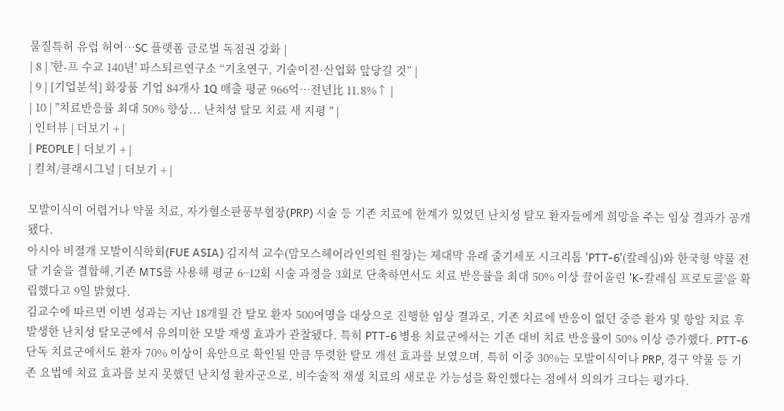물질특허 유럽 허여…SC 플랫폼 글로벌 독점권 강화 |
| 8 | '한-프 수교 140년' 파스퇴르연구소 “기초연구, 기술이전·산업화 앞당길 것” |
| 9 | [기업분석] 화장품 기업 84개사 1Q 매출 평균 966억…전년比 11.8%↑ |
| 10 | "치료반응률 최대 50% 향상... 난치성 탈모 치료 새 지평 " |
| 인터뷰 | 더보기 + |
| PEOPLE | 더보기 + |
| 컬쳐/클래시그널 | 더보기 + |

모발이식이 어렵거나 약물 치료, 자가혈소판풍부혈장(PRP) 시술 등 기존 치료에 한계가 있었던 난치성 탈모 환자들에게 희망을 주는 임상 결과가 공개됐다.
아시아 비절개 모발이식학회(FUE ASIA) 김지석 교수(맘모스헤어라인의원 원장)는 제대막 유래 줄기세포 시크리톰 'PTT-6'(칼레심)와 한국형 약물 전달 기술을 결합해,기존 MTS를 사용해 평균 6~12회 시술 과정을 3회로 단축하면서도 치료 반응률을 최대 50% 이상 끌어올린 'K-칼레심 프로토콜'을 확립했다고 9일 밝혔다.
김교수에 따르면 이번 성과는 지난 18개월 간 탈모 환자 500여명을 대상으로 진행한 임상 결과로, 기존 치료에 반응이 없던 중증 환자 및 항암 치료 후 발생한 난치성 탈모군에서 유의미한 모발 재생 효과가 관찰됐다. 특히 PTT-6 병용 치료군에서는 기존 대비 치료 반응률이 50% 이상 증가했다. PTT-6 단독 치료군에서도 환자 70% 이상이 육안으로 확인될 만큼 뚜렷한 탈모 개선 효과를 보였으며, 특히 이중 30%는 모발이식이나 PRP, 경구 약물 등 기존 요법에 치료 효과를 보지 못했던 난치성 환자군으로, 비수술적 재생 치료의 새로운 가능성을 확인했다는 점에서 의의가 크다는 평가다.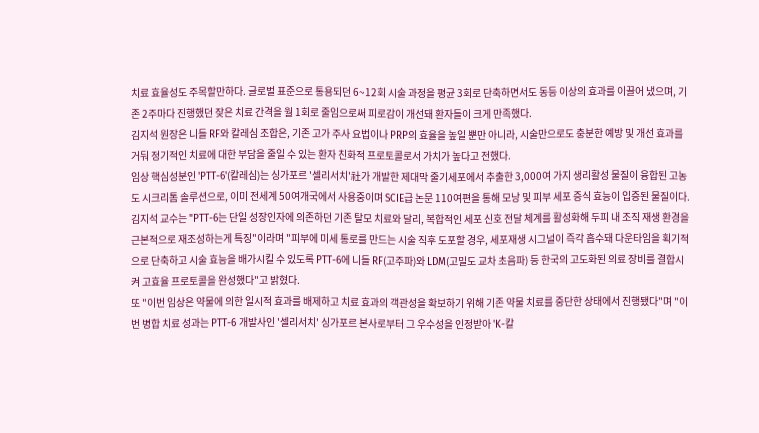치료 효율성도 주목할만하다. 글로벌 표준으로 통용되던 6~12회 시술 과정을 평균 3회로 단축하면서도 동등 이상의 효과를 이끌어 냈으며, 기존 2주마다 진행했던 잦은 치료 간격을 월 1회로 줄임으로써 피로감이 개선돼 환자들이 크게 만족했다.
김지석 원장은 니들 RF와 칼레심 조합은, 기존 고가 주사 요법이나 PRP의 효율을 높일 뿐만 아니라, 시술만으로도 충분한 예방 및 개선 효과를 거둬 정기적인 치료에 대한 부담을 줄일 수 있는 환자 친화적 프로토콜로서 가치가 높다고 전했다.
임상 핵심성분인 'PTT-6'(칼레심)는 싱가포르 '셀리서치'社가 개발한 제대막 줄기세포에서 추출한 3,000여 가지 생리활성 물질이 융합된 고농도 시크리톰 솔루션으로, 이미 전세계 50여개국에서 사용중이며 SCIE급 논문 110여편을 통해 모낭 및 피부 세포 증식 효능이 입증된 물질이다.
김지석 교수는 "PTT-6는 단일 성장인자에 의존하던 기존 탈모 치료와 달리, 복합적인 세포 신호 전달 체계를 활성화해 두피 내 조직 재생 환경을 근본적으로 재조성하는게 특징"이라며 "피부에 미세 통로를 만드는 시술 직후 도포할 경우, 세포재생 시그널이 즉각 흡수돼 다운타임을 획기적으로 단축하고 시술 효능을 배가시킬 수 있도록 PTT-6에 니들 RF(고주파)와 LDM(고밀도 교차 초음파) 등 한국의 고도화된 의료 장비를 결합시켜 고효율 프로토콜을 완성했다"고 밝혔다.
또 "이번 임상은 약물에 의한 일시적 효과를 배제하고 치료 효과의 객관성을 확보하기 위해 기존 약물 치료를 중단한 상태에서 진행됐다"며 "이번 병합 치료 성과는 PTT-6 개발사인 '셀리서치' 싱가포르 본사로부터 그 우수성을 인정받아 'K-칼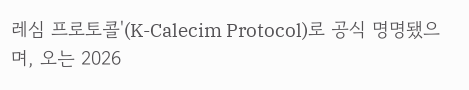레심 프로토콜'(K-Calecim Protocol)로 공식 명명됐으며, 오는 2026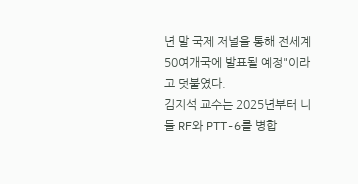년 말 국제 저널을 통해 전세계 50여개국에 발표될 예정"이라고 덧붙였다.
김지석 교수는 2025년부터 니들 RF와 PTT-6를 병합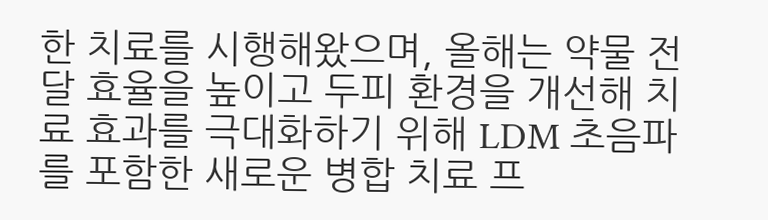한 치료를 시행해왔으며, 올해는 약물 전달 효율을 높이고 두피 환경을 개선해 치료 효과를 극대화하기 위해 LDM 초음파를 포함한 새로운 병합 치료 프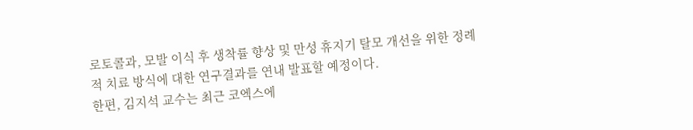로토콜과, 모발 이식 후 생착률 향상 및 만성 휴지기 탈모 개선을 위한 정례적 치료 방식에 대한 연구결과를 연내 발표할 예정이다.
한편, 김지석 교수는 최근 코엑스에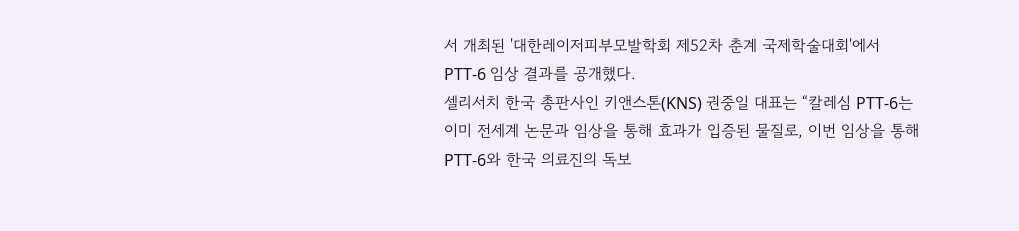서 개최된 '대한레이저피부모발학회 제52차 춘계 국제학술대회'에서 PTT-6 임상 결과를 공개했다.
셀리서치 한국 총판사인 키앤스톤(KNS) 권중일 대표는 “칼레심 PTT-6는 이미 전세계 논문과 임상을 통해 효과가 입증된 물질로, 이번 임상을 통해 PTT-6와 한국 의료진의 독보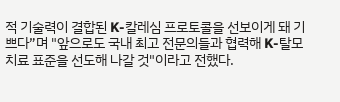적 기술력이 결합된 K-칼레심 프로토콜을 선보이게 돼 기쁘다”며 "앞으로도 국내 최고 전문의들과 협력해 K-탈모 치료 표준을 선도해 나갈 것"이라고 전했다.